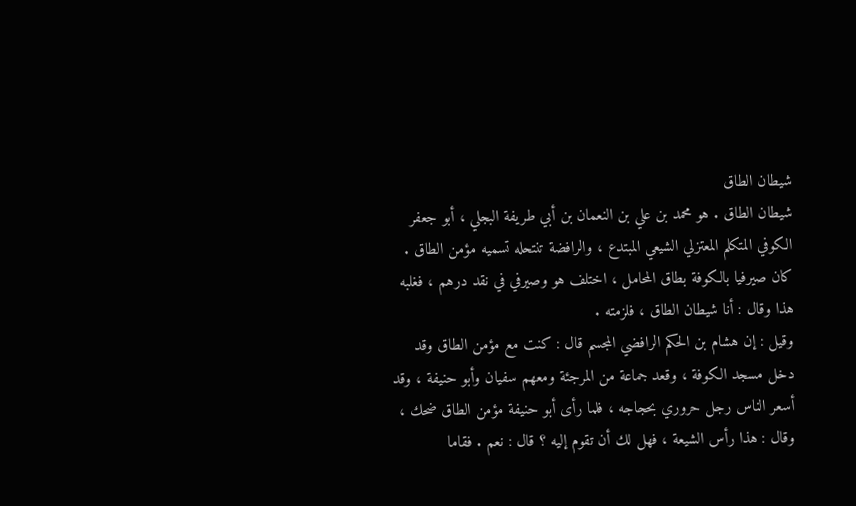شيطان الطاق
شيطان الطاق . هو محمد بن علي بن النعمان بن أبي طريفة البجلي ، أبو جعفر الكوفي المتكلم المعتزلي الشيعي المبتدع ، والرافضة تنتحله تسميه مؤمن الطاق . كان صيرفيا بالكوفة بطاق المحامل ، اختلف هو وصيرفي في نقد درهم ، فغلبه هذا وقال : أنا شيطان الطاق ، فلزمته .
وقيل : إن هشام بن الحكم الرافضي المجسم قال : كنت مع مؤمن الطاق وقد دخل مسجد الكوفة ، وقعد جماعة من المرجئة ومعهم سفيان وأبو حنيفة ، وقد أسعر الناس رجل حروري بحجاجه ، فلما رأى أبو حنيفة مؤمن الطاق ضحك ، وقال : هذا رأس الشيعة ، فهل لك أن تقوم إليه ؟ قال : نعم . فقاما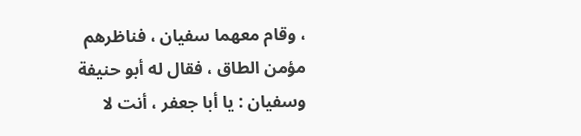، وقام معهما سفيان ، فناظرهم مؤمن الطاق ، فقال له أبو حنيفة وسفيان : يا أبا جعفر ، أنت لا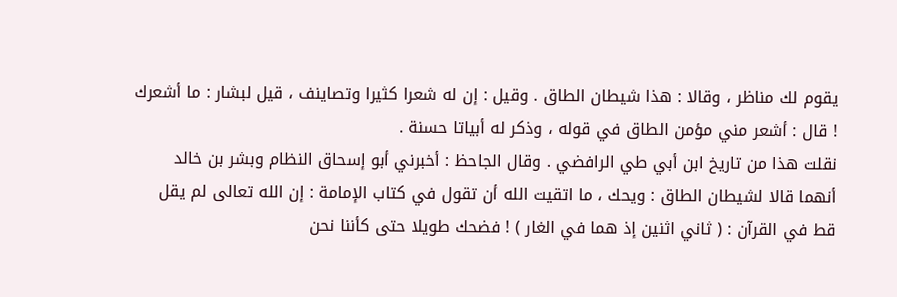يقوم لك مناظر ، وقالا : هذا شيطان الطاق . وقيل : إن له شعرا كثيرا وتصاينف ، قيل لبشار : ما أشعرك ! قال : أشعر مني مؤمن الطاق في قوله ، وذكر له أبياتا حسنة .
نقلت هذا من تاريخ ابن أبي طي الرافضي . وقال الجاحظ : أخبرني أبو إسحاق النظام وبشر بن خالد أنهما قالا لشيطان الطاق : ويحك ، ما اتقيت الله أن تقول في كتاب الإمامة : إن الله تعالى لم يقل قط في القرآن : ( ثاني اثنين إذ هما في الغار ) ! فضحك طويلا حتى كأننا نحن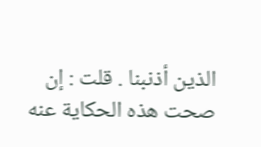الذين أذنبنا . قلت : إن صحت هذه الحكاية عنه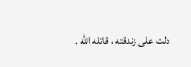دلت على زندقته ، قاتله الله .